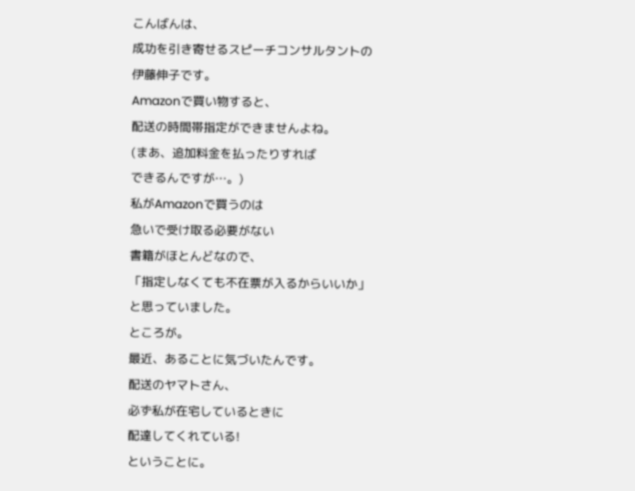こんばんは、
成功を引き寄せるスピーチコンサルタントの
伊藤伸子です。
Amazonで買い物すると、
配送の時間帯指定ができませんよね。
(まあ、追加料金を払ったりすれば
できるんですが…。)
私がAmazonで買うのは
急いで受け取る必要がない
書籍がほとんどなので、
「指定しなくても不在票が入るからいいか」
と思っていました。
ところが。
最近、あることに気づいたんです。
配送のヤマトさん、
必ず私が在宅しているときに
配達してくれている!
ということに。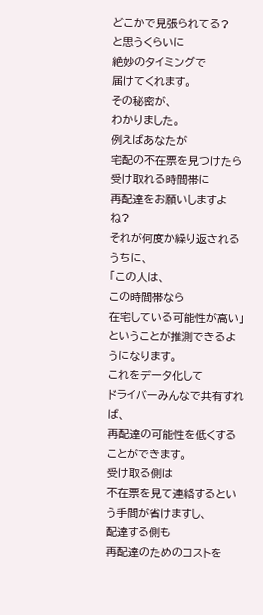どこかで見張られてる?
と思うくらいに
絶妙のタイミングで
届けてくれます。
その秘密が、
わかりました。
例えばあなたが
宅配の不在票を見つけたら
受け取れる時間帯に
再配達をお願いしますよね?
それが何度か繰り返されるうちに、
「この人は、
この時間帯なら
在宅している可能性が高い」
ということが推測できるようになります。
これをデータ化して
ドライバーみんなで共有すれば、
再配達の可能性を低くすることができます。
受け取る側は
不在票を見て連絡するという手間が省けますし、
配達する側も
再配達のためのコストを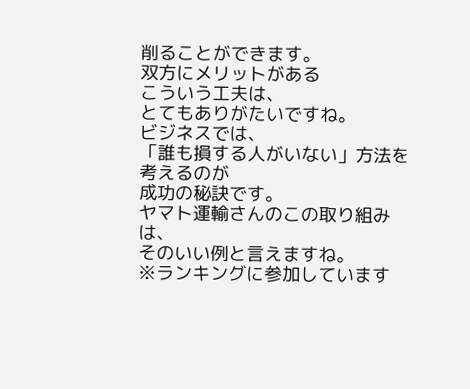削ることができます。
双方にメリットがある
こういう工夫は、
とてもありがたいですね。
ビジネスでは、
「誰も損する人がいない」方法を考えるのが
成功の秘訣です。
ヤマト運輸さんのこの取り組みは、
そのいい例と言えますね。
※ランキングに参加しています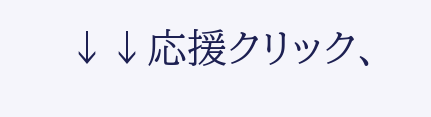↓↓応援クリック、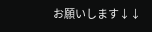お願いします↓↓